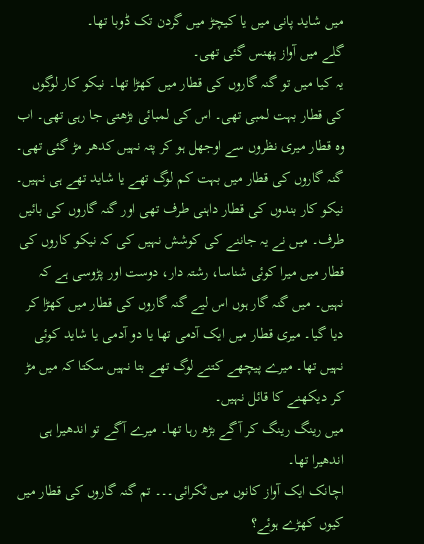میں شاید پانی میں یا کیچڑ میں گردن تک ڈوبا تھا۔
گلے میں آواز پھنس گئی تھی۔
یہ کیا میں تو گنہ گاروں کی قطار میں کھڑا تھا۔ نیکو کار لوگوں کی قطار بہت لمبی تھی۔ اس کی لمبائی بڑھتی جا رہی تھی۔ اب وہ قطار میری نظروں سے اوجھل ہو کر پتہ نہیں کدھر مڑ گئی تھی۔ گنہ گاروں کی قطار میں بہت کم لوگ تھے یا شاید تھے ہی نہیں۔ نیکو کار بندوں کی قطار داہنی طرف تھی اور گنہ گاروں کی بائیں طرف۔ میں نے یہ جاننے کی کوشش نہیں کی کہ نیکو کاروں کی قطار میں میرا کوئی شناسا، رشتہ دار، دوست اور پڑوسی ہے کہ نہیں۔ میں گنہ گار ہوں اس لیے گنہ گاروں کی قطار میں کھڑا کر دیا گیا۔ میری قطار میں ایک آدمی تھا یا دو آدمی یا شاید کوئی نہیں تھا۔ میرے پیچھے کتنے لوگ تھے بتا نہیں سکتا کہ میں مڑ کر دیکھنے کا قائل نہیں۔
میں رینگ رینگ کر آگے بڑھ رہا تھا۔ میرے آگے تو اندھیرا ہی اندھیرا تھا۔
اچانک ایک آواز کانوں میں ٹکرائی۔۔۔ تم گنہ گاروں کی قطار میں کیوں کھڑے ہوئے؟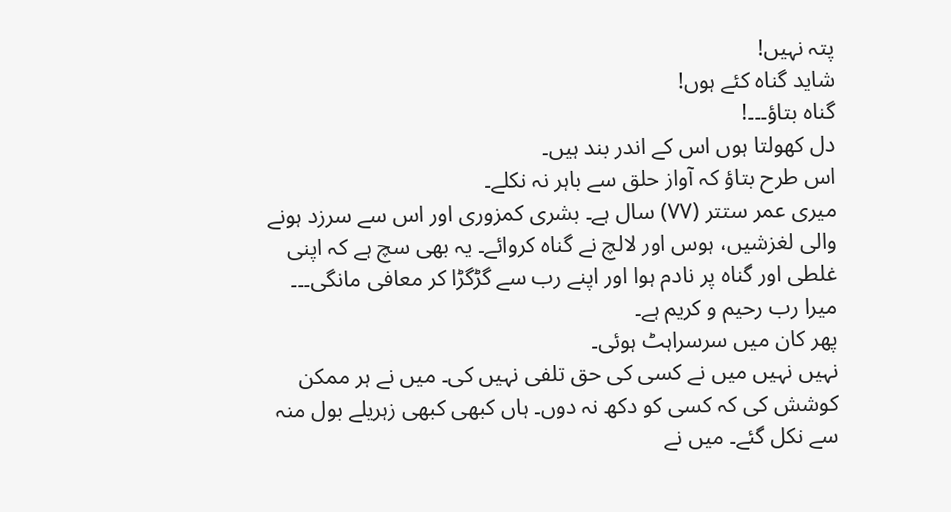پتہ نہیں!
شاید گناہ کئے ہوں!
گناہ بتاؤ۔۔۔!
دل کھولتا ہوں اس کے اندر بند ہیں۔
اس طرح بتاؤ کہ آواز حلق سے باہر نہ نکلے۔
میری عمر ستتر (۷۷) سال ہے۔ بشری کمزوری اور اس سے سرزد ہونے والی لغزشیں، ہوس اور لالچ نے گناہ کروائے۔ یہ بھی سچ ہے کہ اپنی غلطی اور گناہ پر نادم ہوا اور اپنے رب سے گڑگڑا کر معافی مانگی۔۔۔ میرا رب رحیم و کریم ہے۔
پھر کان میں سرسراہٹ ہوئی۔
نہیں نہیں میں نے کسی کی حق تلفی نہیں کی۔ میں نے ہر ممکن کوشش کی کہ کسی کو دکھ نہ دوں۔ ہاں کبھی کبھی زہریلے بول منہ سے نکل گئے۔ میں نے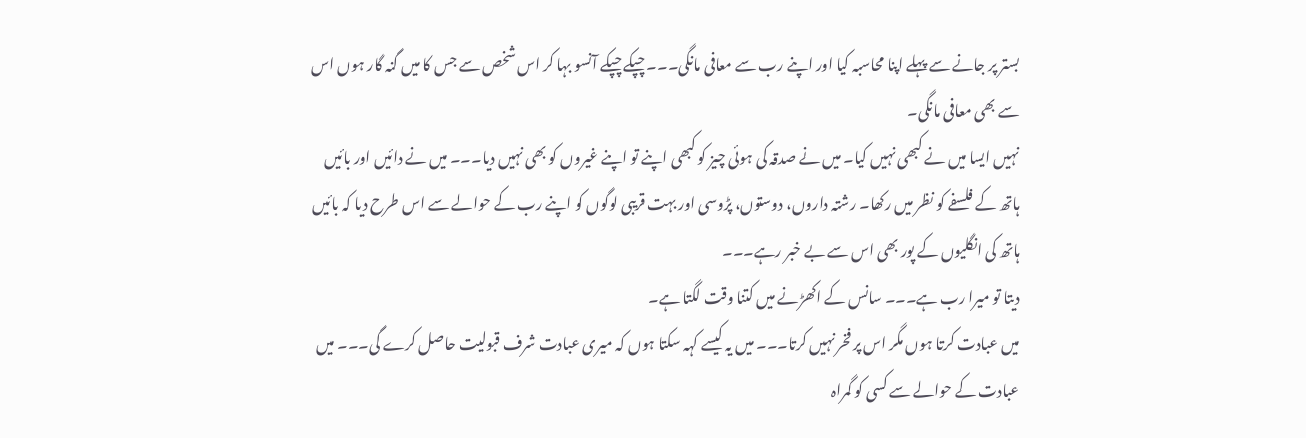بستر پر جانے سے پہلے اپنا محاسبہ کیا اور اپنے رب سے معافی مانگی۔۔۔ چپکے چپکے آنسو بہا کر اس شخص سے جس کا میں گنہ گار ہوں اس سے بھی معافی مانگی۔
نہیں ایسا میں نے کبھی نہیں کیا۔ میں نے صدقہ کی ہوئی چیز کو کبھی اپنے تو اپنے غیروں کو بھی نہیں دیا۔۔۔ میں نے دائیں اور بائیں ہاتھ کے فلسفے کو نظر میں رکھا۔ رشتہ داروں، دوستوں، پڑوسی اور بہت قریبی لوگوں کو اپنے رب کے حوالے سے اس طرح دیا کہ بائیں ہاتھ کی انگلیوں کے پور بھی اس سے بے خبر رہے۔۔۔
دیتا تو میرا رب ہے۔۔۔ سانس کے اکھڑنے میں کتنا وقت لگتا ہے۔
میں عبادت کرتا ہوں مگر اس پر فخر نہیں کرتا۔۔۔ میں یہ کیسے کہہ سکتا ہوں کہ میری عبادت شرف قبولیت حاصل کرے گی۔۔۔ میں عبادت کے حوالے سے کسی کو گمراہ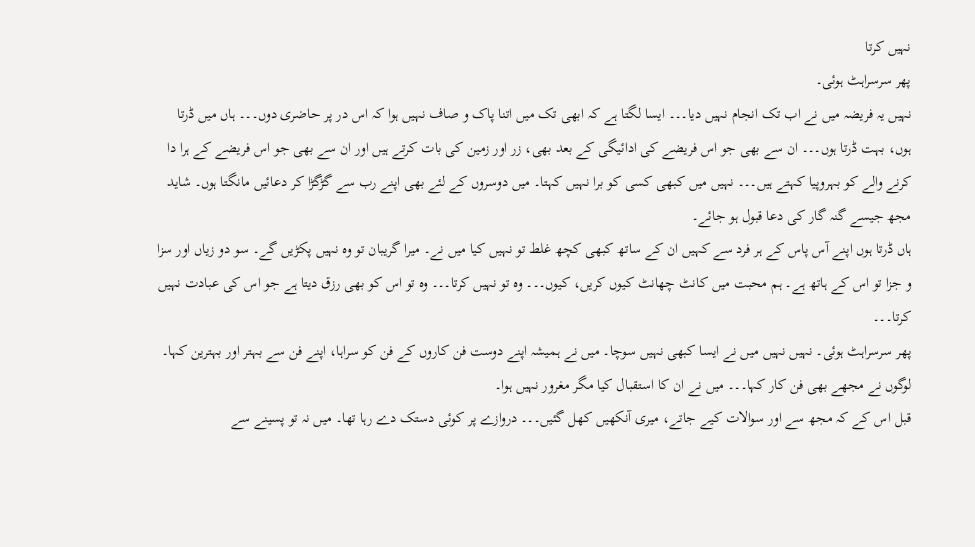نہیں کرتا
پھر سرسراہٹ ہوئی۔
نہیں یہ فریضہ میں نے اب تک انجام نہیں دیا۔۔۔ ایسا لگتا ہے کہ ابھی تک میں اتنا پاک و صاف نہیں ہوا کہ اس در پر حاضری دوں۔۔۔ ہاں میں ڈرتا ہوں، بہت ڈرتا ہوں۔۔۔ ان سے بھی جو اس فریضے کی ادائیگی کے بعد بھی، زر اور زمین کی بات کرتے ہیں اور ان سے بھی جو اس فریضے کے ہرا دا کرنے والے کو بہروپیا کہتے ہیں۔۔۔ نہیں میں کبھی کسی کو برا نہیں کہتا۔ میں دوسروں کے لئے بھی اپنے رب سے گڑگڑا کر دعائیں مانگتا ہوں۔ شاید مجھ جیسے گنہ گار کی دعا قبول ہو جائے۔
ہاں ڈرتا ہوں اپنے آس پاس کے ہر فرد سے کہیں ان کے ساتھ کبھی کچھ غلط تو نہیں کیا میں نے۔ میرا گریبان تو وہ نہیں پکڑیں گے۔ سو دو زیاں اور سزا و جزا تو اس کے ہاتھ ہے۔ ہم محبت میں کانٹ چھانٹ کیوں کریں، کیوں۔۔۔ وہ تو نہیں کرتا۔۔۔ وہ تو اس کو بھی رزق دیتا ہے جو اس کی عبادت نہیں کرتا۔۔۔
پھر سرسراہٹ ہوئی۔ نہیں نہیں میں نے ایسا کبھی نہیں سوچا۔ میں نے ہمیشہ اپنے دوست فن کاروں کے فن کو سراہا، اپنے فن سے بہتر اور بہترین کہا۔ لوگوں نے مجھے بھی فن کار کہا۔۔۔ میں نے ان کا استقبال کیا مگر مغرور نہیں ہوا۔
قبل اس کے کہ مجھ سے اور سوالات کیے جاتے، میری آنکھیں کھل گئیں۔۔۔ دروازے پر کوئی دستک دے رہا تھا۔ میں نہ تو پسینے سے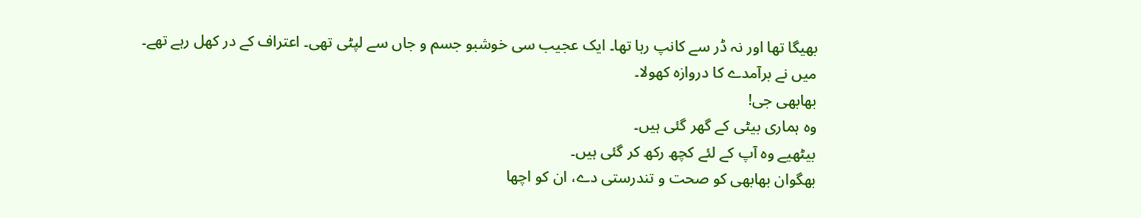بھیگا تھا اور نہ ڈر سے کانپ رہا تھا۔ ایک عجیب سی خوشبو جسم و جاں سے لپٹی تھی۔ اعتراف کے در کھل رہے تھے۔
میں نے برآمدے کا دروازہ کھولا۔
بھابھی جی!
وہ ہماری بیٹی کے گھر گئی ہیں۔
بیٹھیے وہ آپ کے لئے کچھ رکھ کر گئی ہیں۔
بھگوان بھابھی کو صحت و تندرستی دے، ان کو اچھا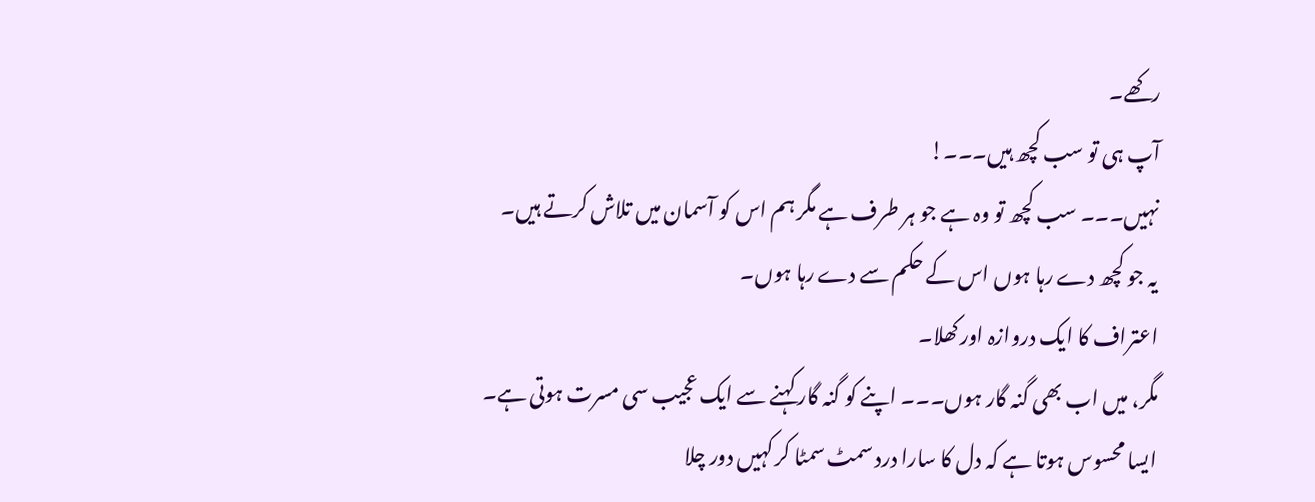رکھے۔
آپ ہی تو سب کچھ ہیں۔۔۔!
نہیں۔۔۔ سب کچھ تو وہ ہے جو ہر طرف ہے مگر ہم اس کو آسمان میں تلاش کرتے ہیں۔
یہ جو کچھ دے رہا ہوں اس کے حکم سے دے رہا ہوں۔
اعتراف کا ایک دروازہ اور کھلا۔
مگر، میں اب بھی گنہ گار ہوں۔۔۔ اپنے کو گنہ گار کہنے سے ایک عجیب سی مسرت ہوتی ہے۔
ایسا محسوس ہوتا ہے کہ دل کا سارا درد سمٹ سمٹا کر کہیں دور چلا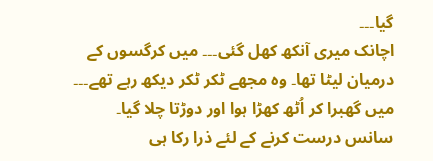گیا۔۔۔
اچانک میری آنکھ کھل گئی۔۔۔ میں کرگسوں کے درمیان لیٹا تھا۔ وہ مجھے ٹکر ٹکر دیکھ رہے تھے۔۔۔ میں گھبرا کر اُٹھ کھڑا ہوا اور دوڑتا چلا گیا۔
سانس درست کرنے کے لئے ذرا رکا ہی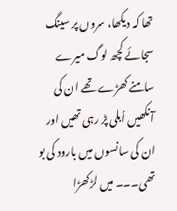تھا کہ دیکھا، سروں پر سینگ سجائے کچھ لوگ میرے سامنے کھڑے تھے ان کی آنکھیں اُبلی پڑ رہی تھیں اور ان کی سانسوں میں بارود کی بو تھی۔۔۔ میں لڑکھڑا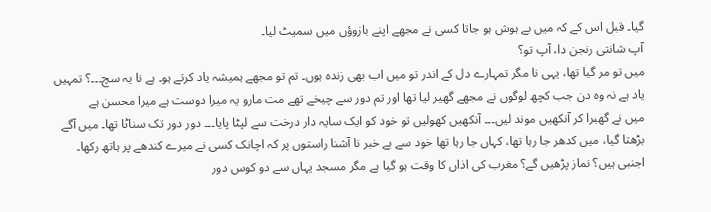گیا۔ قبل اس کے کہ میں بے ہوش ہو جاتا کسی نے مجھے اپنے بازوؤں میں سمیٹ لیا۔
آپ شانتی رنجن دا، آپ تو؟
میں تو مر گیا تھا، یہی نا مگر تمہارے دل کے اندر تو میں اب بھی زندہ ہوں۔ تم تو مجھے ہمیشہ یاد کرتے ہو۔ ہے نا یہ سچ۔۔۔؟ تمہیں یاد ہے نہ وہ دن جب کچھ لوگوں نے مجھے گھیر لیا تھا اور تم دور سے چیخے تھے مت مارو یہ میرا دوست ہے میرا محسن ہے
میں نے گھبرا کر آنکھیں موند لیں۔۔۔ آنکھیں کھولیں تو خود کو ایک سایہ دار درخت سے لپٹا پایا۔۔۔ دور دور تک سناٹا تھا۔ میں آگے بڑھتا گیا، میں کدھر جا رہا تھا، کہاں جا رہا تھا خود سے بے خبر نا آشنا راستوں پر کہ اچانک کسی نے میرے کندھے پر ہاتھ رکھا۔ اجنبی ہیں؟ نماز پڑھیں گے؟ مغرب کی اذاں کا وقت ہو گیا ہے مگر مسجد یہاں سے دو کوس دور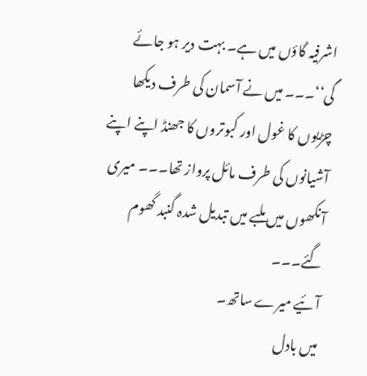اشرفیہ گاؤں میں ہے۔ بہت دیر ہو جائے گی‘‘۔۔۔ میں نے آسمان کی طرف دیکھا چڑیوں کا غول اور کبوتروں کا جھنڈ اپنے اپنے آشیانوں کی طرف مائل پرواز تھا۔۔۔ میری آنکھوں میں ملبے میں تبدیل شدہ گنبد گھوم گئے۔۔۔
آئیے میرے ساتھ۔
میں بادل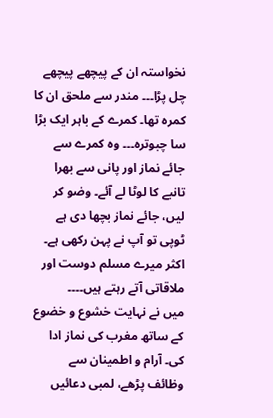نخواستہ ان کے پیچھے پیچھے چل پڑا۔۔۔ مندر سے ملحق ان کا کمرہ تھا۔ کمرے کے باہر ایک بڑا سا چبوترہ۔۔۔ وہ کمرے سے جائے نماز اور پانی سے بھرا تانبے کا لوٹا لے آئے۔ وضو کر لیں، جائے نماز بچھا دی ہے ٹوپی تو آپ نے پہن رکھی ہے۔ اکثر میرے مسلم دوست اور ملاقاتی آتے رہتے ہیں۔۔۔۔
میں نے نہایت خشوع و خضوع کے ساتھ مغرب کی نماز ادا کی۔ آرام و اطمینان سے وظائف پڑھے، لمبی دعائیں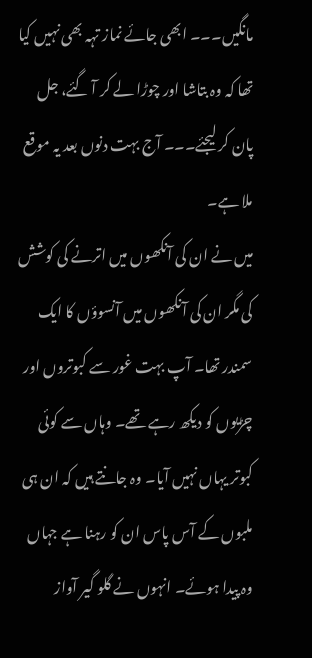مانگیں۔۔۔ ابھی جائے نماز تہہ بھی نہیں کیا تھا کہ وہ بتاشا اور چوڑا لے کر آ گئے، جل پان کر لیجئے۔۔۔ آج بہت دنوں بعد یہ موقع ملا ہے۔
میں نے ان کی آنکھوں میں اترنے کی کوشش کی مگر ان کی آنکھوں میں آنسوؤں کا ایک سمندر تھا۔ آپ بہت غور سے کبوتروں اور چڑیوں کو دیکھ رہے تھے۔ وہاں سے کوئی کبوتر یہاں نہیں آیا۔ وہ جانتے ہیں کہ ان ہی ملبوں کے آس پاس ان کو رہنا ہے جہاں وہ پیدا ہوئے۔ انہوں نے گلو گیر آواز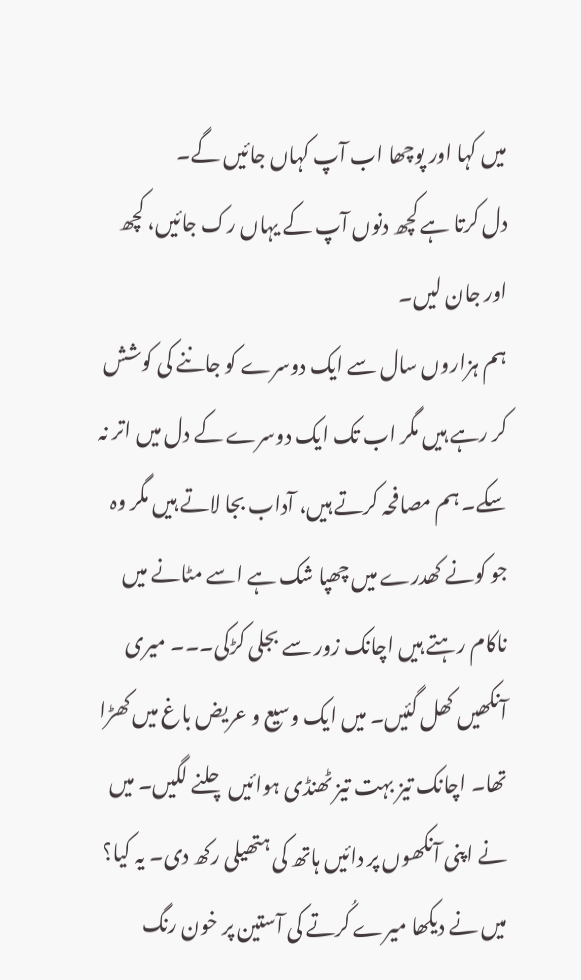میں کہا اور پوچھا اب آپ کہاں جائیں گے۔
دل کرتا ہے کچھ دنوں آپ کے یہاں رک جائیں، کچھ اور جان لیں۔
ہم ہزاروں سال سے ایک دوسرے کو جاننے کی کوشش کر رہے ہیں مگر اب تک ایک دوسرے کے دل میں اتر نہ سکے۔ ہم مصافحہ کرتے ہیں، آداب بجا لاتے ہیں مگر وہ جو کونے کھدرے میں چھپا شک ہے اسے مٹانے میں ناکام رہتے ہیں اچانک زور سے بجلی کڑکی۔۔۔ میری آنکھیں کھل گئیں۔ میں ایک وسیع و عریض باغ میں کھڑا تھا۔ اچانک تیز بہت تیز ٹھنڈی ہوائیں چلنے لگیں۔ میں نے اپنی آنکھوں پر دائیں ہاتھ کی ہتھیلی رکھ دی۔ یہ کیا؟ میں نے دیکھا میرے کُرتے کی آستین پر خون رنگ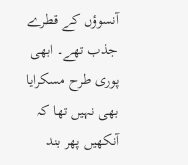آنسوؤں کے قطرے جذب تھے۔ ابھی پوری طرح مسکرایا بھی نہیں تھا کہ آنکھیں پھر بند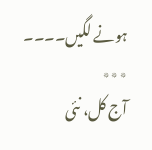ہونے لگیں۔۔۔۔
٭٭٭
آج کل، نئی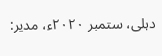دہلی، ستمبر ۲۰۲۰ء، مدیر: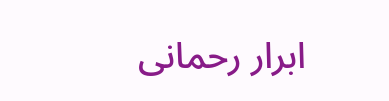ابرار رحمانی